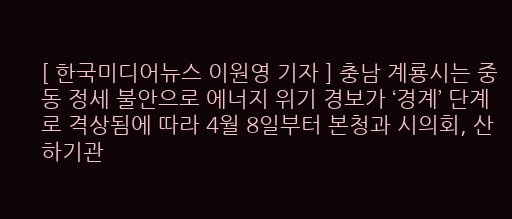[ 한국미디어뉴스 이원영 기자 ] 충남 계룡시는 중동 정세 불안으로 에너지 위기 경보가 ‘경계’ 단계로 격상됨에 따라 4월 8일부터 본청과 시의회, 산하기관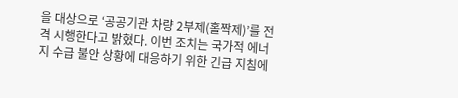을 대상으로 ‘공공기관 차량 2부제(홀짝제)’를 전격 시행한다고 밝혔다. 이번 조치는 국가적 에너지 수급 불안 상황에 대응하기 위한 긴급 지침에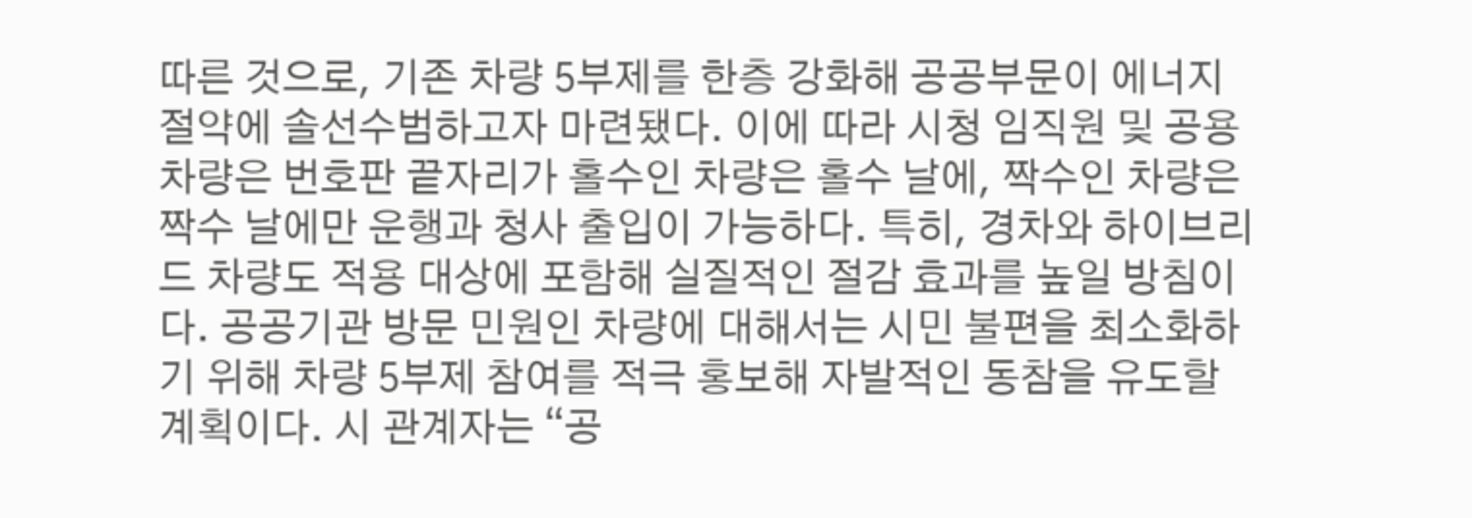따른 것으로, 기존 차량 5부제를 한층 강화해 공공부문이 에너지 절약에 솔선수범하고자 마련됐다. 이에 따라 시청 임직원 및 공용차량은 번호판 끝자리가 홀수인 차량은 홀수 날에, 짝수인 차량은 짝수 날에만 운행과 청사 출입이 가능하다. 특히, 경차와 하이브리드 차량도 적용 대상에 포함해 실질적인 절감 효과를 높일 방침이다. 공공기관 방문 민원인 차량에 대해서는 시민 불편을 최소화하기 위해 차량 5부제 참여를 적극 홍보해 자발적인 동참을 유도할 계획이다. 시 관계자는 “공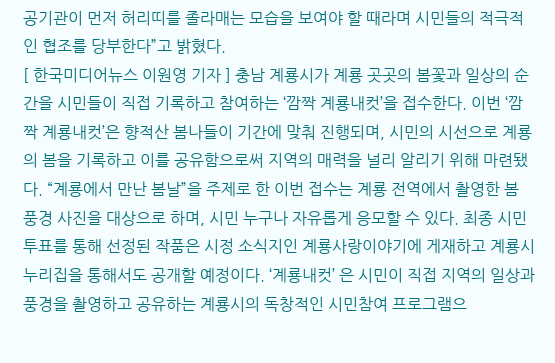공기관이 먼저 허리띠를 졸라매는 모습을 보여야 할 때라며 시민들의 적극적인 협조를 당부한다”고 밝혔다.
[ 한국미디어뉴스 이원영 기자 ] 충남 계룡시가 계룡 곳곳의 봄꽃과 일상의 순간을 시민들이 직접 기록하고 참여하는 ‘깜짝 계룡내컷’을 접수한다. 이번 ‘깜짝 계룡내컷’은 향적산 봄나들이 기간에 맞춰 진행되며, 시민의 시선으로 계룡의 봄을 기록하고 이를 공유함으로써 지역의 매력을 널리 알리기 위해 마련됐다. “계룡에서 만난 봄날”을 주제로 한 이번 접수는 계룡 전역에서 촬영한 봄 풍경 사진을 대상으로 하며, 시민 누구나 자유롭게 응모할 수 있다. 최종 시민투표를 통해 선정된 작품은 시정 소식지인 계룡사랑이야기에 게재하고 계룡시 누리집을 통해서도 공개할 예정이다. ‘계룡내컷’ 은 시민이 직접 지역의 일상과 풍경을 촬영하고 공유하는 계룡시의 독창적인 시민참여 프로그램으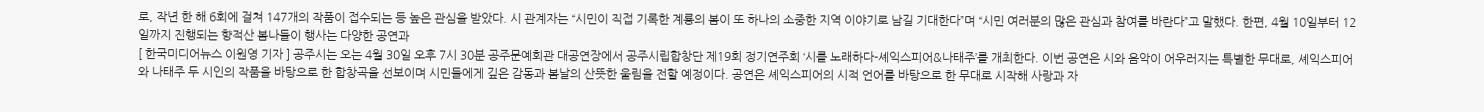로, 작년 한 해 6회에 걸쳐 147개의 작품이 접수되는 등 높은 관심을 받았다. 시 관계자는 “시민이 직접 기록한 계룡의 봄이 또 하나의 소중한 지역 이야기로 남길 기대한다”며 “시민 여러분의 많은 관심과 참여를 바란다”고 말했다. 한편, 4월 10일부터 12일까지 진행되는 향적산 봄나들이 행사는 다양한 공연과
[ 한국미디어뉴스 이원영 기자 ] 공주시는 오는 4월 30일 오후 7시 30분 공주문예회관 대공연장에서 공주시립합창단 제19회 정기연주회 ‘시를 노래하다-셰익스피어&나태주’를 개최한다. 이번 공연은 시와 음악이 어우러지는 특별한 무대로, 셰익스피어와 나태주 두 시인의 작품을 바탕으로 한 합창곡을 선보이며 시민들에게 깊은 감동과 봄날의 산뜻한 울림을 전할 예정이다. 공연은 셰익스피어의 시적 언어를 바탕으로 한 무대로 시작해 사랑과 자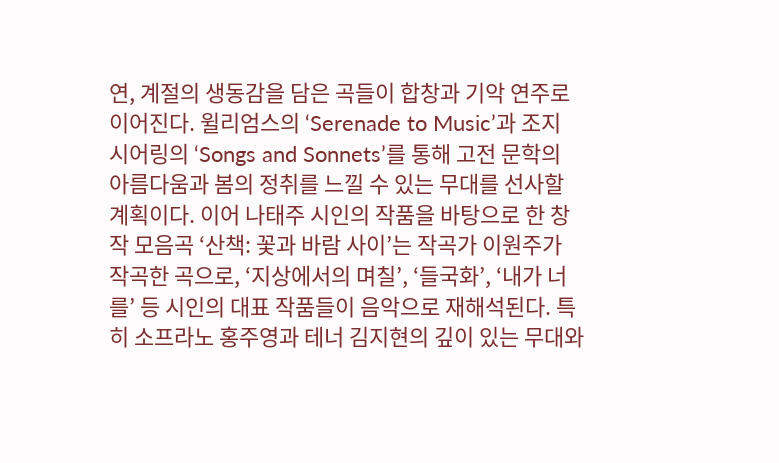연, 계절의 생동감을 담은 곡들이 합창과 기악 연주로 이어진다. 윌리엄스의 ‘Serenade to Music’과 조지 시어링의 ‘Songs and Sonnets’를 통해 고전 문학의 아름다움과 봄의 정취를 느낄 수 있는 무대를 선사할 계획이다. 이어 나태주 시인의 작품을 바탕으로 한 창작 모음곡 ‘산책: 꽃과 바람 사이’는 작곡가 이원주가 작곡한 곡으로, ‘지상에서의 며칠’, ‘들국화’, ‘내가 너를’ 등 시인의 대표 작품들이 음악으로 재해석된다. 특히 소프라노 홍주영과 테너 김지현의 깊이 있는 무대와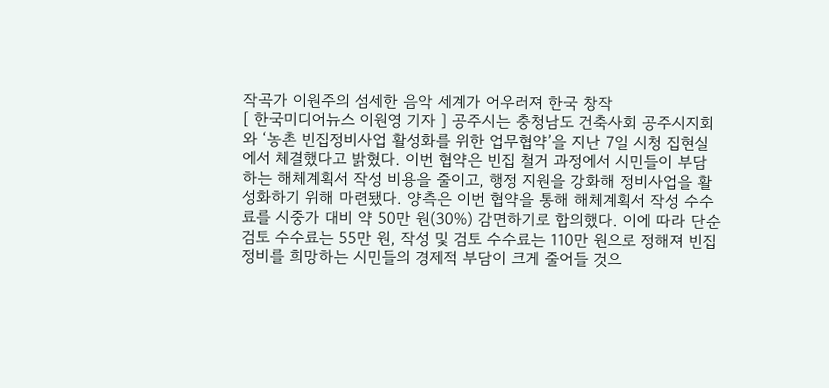작곡가 이원주의 섬세한 음악 세계가 어우러져 한국 창작
[ 한국미디어뉴스 이원영 기자 ] 공주시는 충청남도 건축사회 공주시지회와 ‘농촌 빈집정비사업 활성화를 위한 업무협약’을 지난 7일 시청 집현실에서 체결했다고 밝혔다. 이번 협약은 빈집 철거 과정에서 시민들이 부담하는 해체계획서 작성 비용을 줄이고, 행정 지원을 강화해 정비사업을 활성화하기 위해 마련됐다. 양측은 이번 협약을 통해 해체계획서 작성 수수료를 시중가 대비 약 50만 원(30%) 감면하기로 합의했다. 이에 따라 단순 검토 수수료는 55만 원, 작성 및 검토 수수료는 110만 원으로 정해져 빈집 정비를 희망하는 시민들의 경제적 부담이 크게 줄어들 것으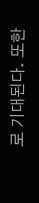로 기대된다. 또한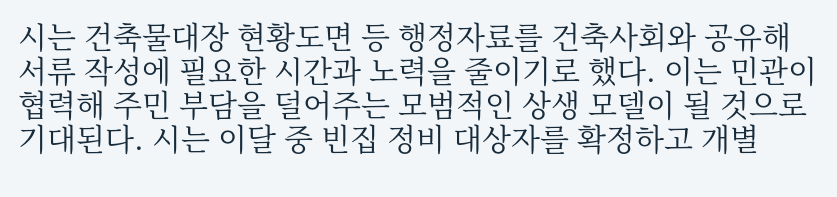시는 건축물대장 현황도면 등 행정자료를 건축사회와 공유해 서류 작성에 필요한 시간과 노력을 줄이기로 했다. 이는 민관이 협력해 주민 부담을 덜어주는 모범적인 상생 모델이 될 것으로 기대된다. 시는 이달 중 빈집 정비 대상자를 확정하고 개별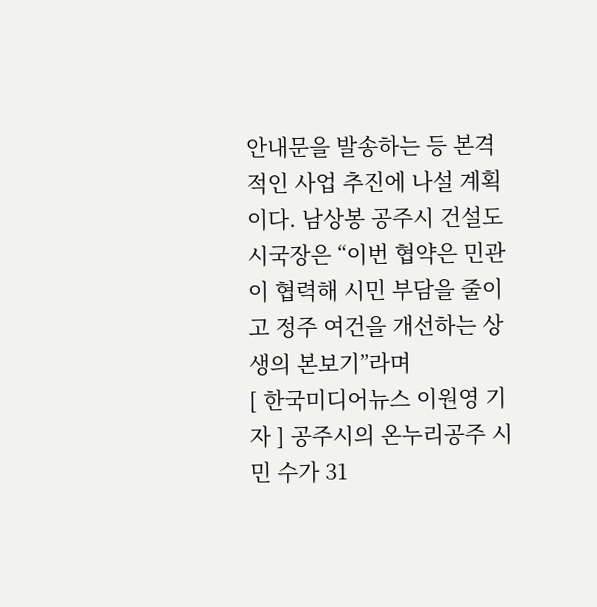안내문을 발송하는 등 본격적인 사업 추진에 나설 계획이다. 남상봉 공주시 건설도시국장은 “이번 협약은 민관이 협력해 시민 부담을 줄이고 정주 여건을 개선하는 상생의 본보기”라며
[ 한국미디어뉴스 이원영 기자 ] 공주시의 온누리공주 시민 수가 31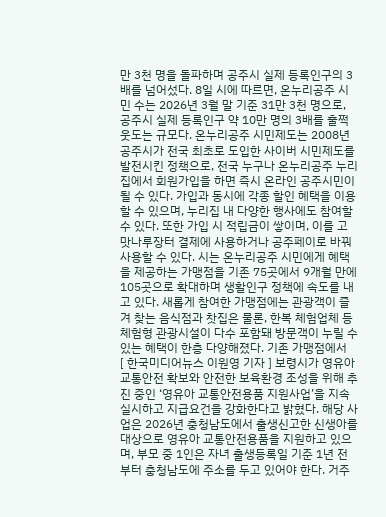만 3천 명을 돌파하며 공주시 실제 등록인구의 3배를 넘어섰다. 8일 시에 따르면, 온누리공주 시민 수는 2026년 3월 말 기준 31만 3천 명으로, 공주시 실제 등록인구 약 10만 명의 3배를 훌쩍 웃도는 규모다. 온누리공주 시민제도는 2008년 공주시가 전국 최초로 도입한 사이버 시민제도를 발전시킨 정책으로, 전국 누구나 온누리공주 누리집에서 회원가입을 하면 즉시 온라인 공주시민이 될 수 있다. 가입과 동시에 각종 할인 혜택을 이용할 수 있으며, 누리집 내 다양한 행사에도 참여할 수 있다. 또한 가입 시 적립금이 쌓이며, 이를 고맛나루장터 결제에 사용하거나 공주페이로 바꿔 사용할 수 있다. 시는 온누리공주 시민에게 혜택을 제공하는 가맹점을 기존 75곳에서 9개월 만에 105곳으로 확대하며 생활인구 정책에 속도를 내고 있다. 새롭게 참여한 가맹점에는 관광객이 즐겨 찾는 음식점과 찻집은 물론, 한복 체험업체 등 체험형 관광시설이 다수 포함돼 방문객이 누릴 수 있는 혜택이 한층 다양해졌다. 기존 가맹점에서
[ 한국미디어뉴스 이원영 기자 ] 보령시가 영유아 교통안전 확보와 안전한 보육환경 조성을 위해 추진 중인 ‘영유아 교통안전용품 지원사업’을 지속 실시하고 지급요건을 강화한다고 밝혔다. 해당 사업은 2026년 충청남도에서 출생신고한 신생아를 대상으로 영유아 교통안전용품을 지원하고 있으며, 부모 중 1인은 자녀 출생등록일 기준 1년 전부터 충청남도에 주소를 두고 있어야 한다. 거주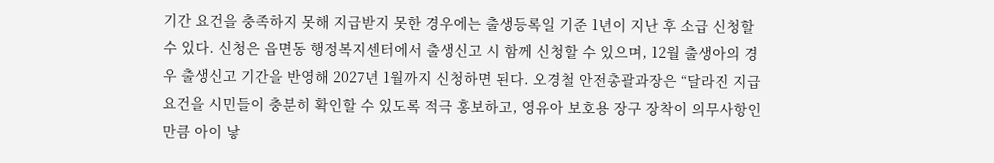기간 요건을 충족하지 못해 지급받지 못한 경우에는 출생등록일 기준 1년이 지난 후 소급 신청할 수 있다. 신청은 읍면동 행정복지센터에서 출생신고 시 함께 신청할 수 있으며, 12월 출생아의 경우 출생신고 기간을 반영해 2027년 1월까지 신청하면 된다. 오경철 안전총괄과장은 “달라진 지급 요건을 시민들이 충분히 확인할 수 있도록 적극 홍보하고, 영유아 보호용 장구 장착이 의무사항인 만큼 아이 낳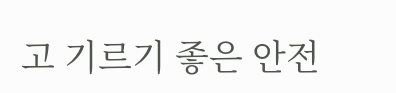고 기르기 좋은 안전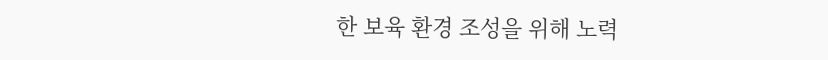한 보육 환경 조성을 위해 노력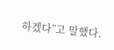하겠다”고 말했다.